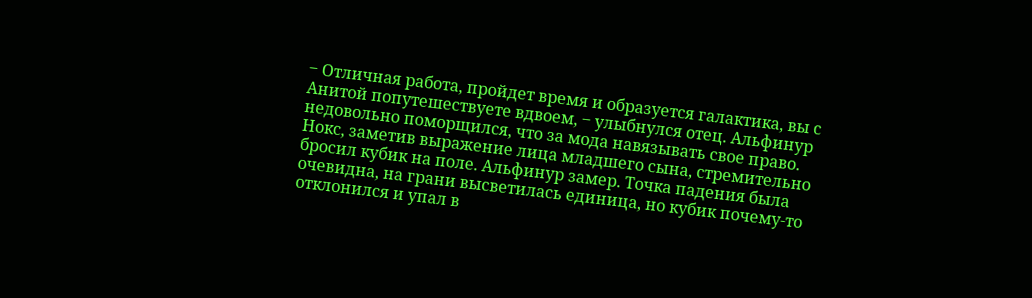‒ Отличная работа, пройдет время и образуется галактика, вы с Анитой попутешествуете вдвоем, ‒ улыбнулся отец. Альфинур недовольно поморщился, что за мода навязывать свое право. Нокс, заметив выражение лица младшего сына, стремительно бросил кубик на поле. Альфинур замер. Точка падения была очевидна, на грани высветилась единица, но кубик почему-то отклонился и упал в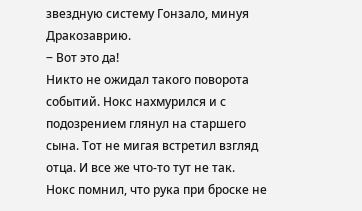звездную систему Гонзало, минуя Дракозаврию.
‒ Вот это да!
Никто не ожидал такого поворота событий. Нокс нахмурился и с подозрением глянул на старшего сына. Тот не мигая встретил взгляд отца. И все же что-то тут не так.
Нокс помнил, что рука при броске не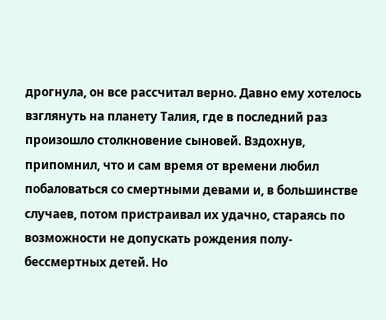дрогнула, он все рассчитал верно. Давно ему хотелось взглянуть на планету Талия, где в последний раз произошло столкновение сыновей. Вздохнув, припомнил, что и сам время от времени любил побаловаться со смертными девами и, в большинстве случаев, потом пристраивал их удачно, стараясь по возможности не допускать рождения полу-бессмертных детей. Но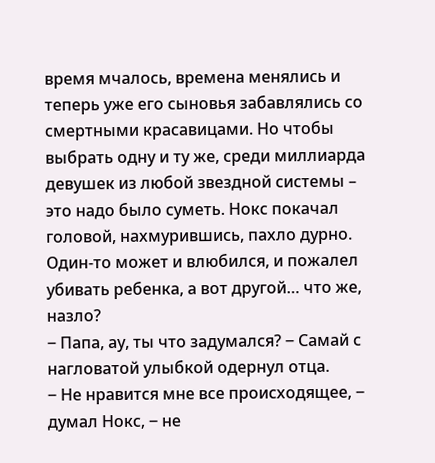время мчалось, времена менялись и теперь уже его сыновья забавлялись со смертными красавицами. Но чтобы выбрать одну и ту же, среди миллиарда девушек из любой звездной системы – это надо было суметь. Нокс покачал головой, нахмурившись, пахло дурно. Один-то может и влюбился, и пожалел убивать ребенка, а вот другой… что же, назло?
‒ Папа, ау, ты что задумался? ‒ Самай с нагловатой улыбкой одернул отца.
‒ Не нравится мне все происходящее, ‒ думал Нокс, ‒ не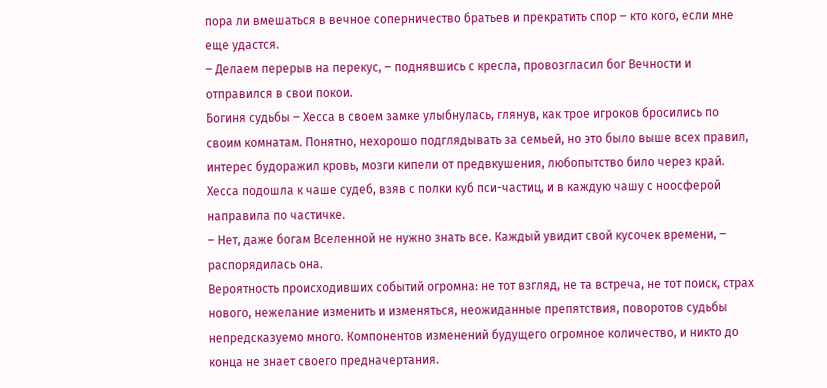пора ли вмешаться в вечное соперничество братьев и прекратить спор ‒ кто кого, если мне еще удастся.
‒ Делаем перерыв на перекус, ‒ поднявшись с кресла, провозгласил бог Вечности и отправился в свои покои.
Богиня судьбы ‒ Хесса в своем замке улыбнулась, глянув, как трое игроков бросились по своим комнатам. Понятно, нехорошо подглядывать за семьей, но это было выше всех правил, интерес будоражил кровь, мозги кипели от предвкушения, любопытство било через край. Хесса подошла к чаше судеб, взяв с полки куб пси-частиц, и в каждую чашу с ноосферой направила по частичке.
‒ Нет, даже богам Вселенной не нужно знать все. Каждый увидит свой кусочек времени, ‒ распорядилась она.
Вероятность происходивших событий огромна: не тот взгляд, не та встреча, не тот поиск, страх нового, нежелание изменить и изменяться, неожиданные препятствия, поворотов судьбы непредсказуемо много. Компонентов изменений будущего огромное количество, и никто до конца не знает своего предначертания.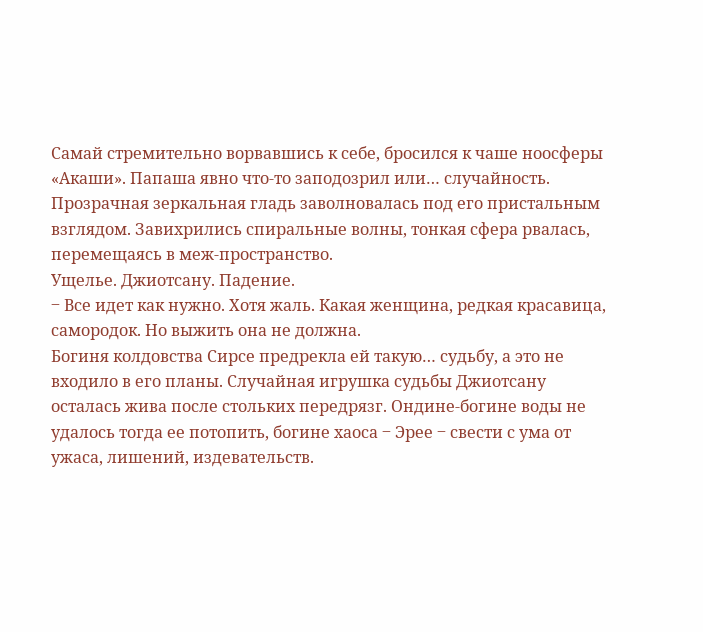Самай стремительно ворвавшись к себе, бросился к чаше ноосферы «Акаши». Папаша явно что-то заподозрил или… случайность. Прозрачная зеркальная гладь заволновалась под его пристальным взглядом. Завихрились спиральные волны, тонкая сфера рвалась, перемещаясь в меж-пространство.
Ущелье. Джиотсану. Падение.
‒ Все идет как нужно. Хотя жаль. Какая женщина, редкая красавица, самородок. Но выжить она не должна.
Богиня колдовства Сирсе предрекла ей такую… судьбу, а это не входило в его планы. Случайная игрушка судьбы Джиотсану осталась жива после стольких передрязг. Ондине-богине воды не удалось тогда ее потопить, богине хаоса ‒ Эрее ‒ свести с ума от ужаса, лишений, издевательств.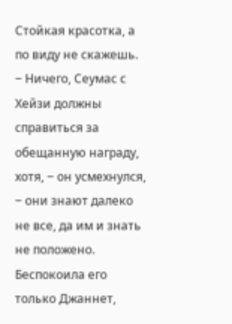Стойкая красотка, а по виду не скажешь.
‒ Ничего, Сеумас с Хейзи должны справиться за обещанную награду, хотя, ‒ он усмехнулся, ‒ они знают далеко не все, да им и знать не положено.
Беспокоила его только Джаннет,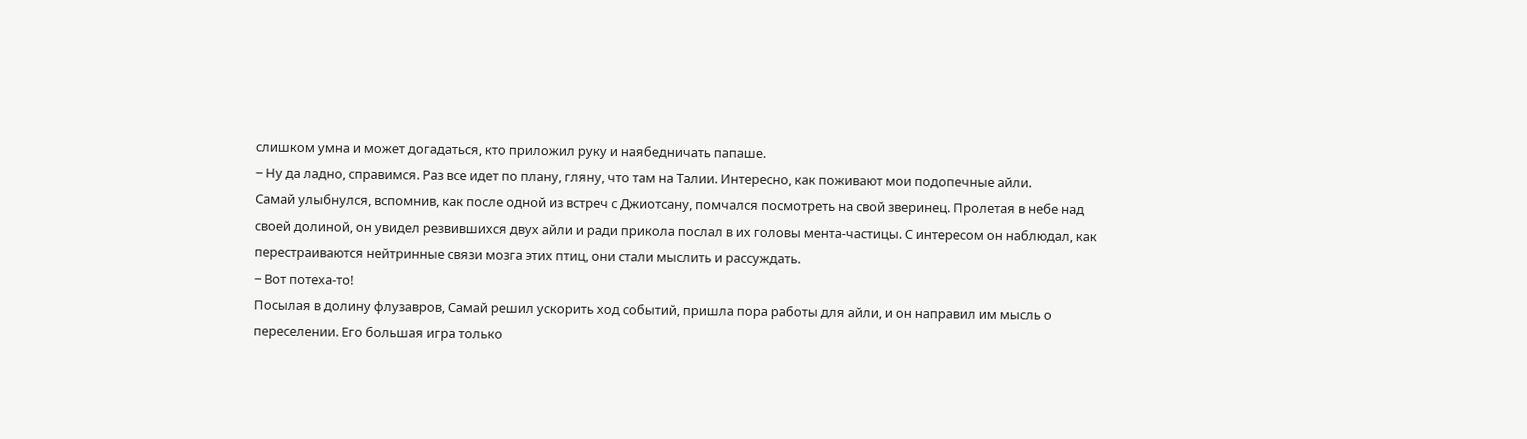слишком умна и может догадаться, кто приложил руку и наябедничать папаше.
‒ Ну да ладно, справимся. Раз все идет по плану, гляну, что там на Талии. Интересно, как поживают мои подопечные айли.
Самай улыбнулся, вспомнив, как после одной из встреч с Джиотсану, помчался посмотреть на свой зверинец. Пролетая в небе над своей долиной, он увидел резвившихся двух айли и ради прикола послал в их головы мента-частицы. С интересом он наблюдал, как перестраиваются нейтринные связи мозга этих птиц, они стали мыслить и рассуждать.
‒ Вот потеха-то!
Посылая в долину флузавров, Самай решил ускорить ход событий, пришла пора работы для айли, и он направил им мысль о переселении. Его большая игра только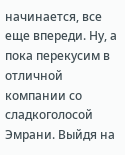начинается, все еще впереди. Ну, а пока перекусим в отличной компании со сладкоголосой Эмрани. Выйдя на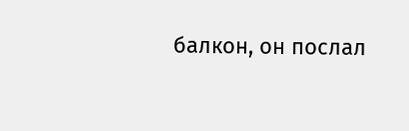балкон, он послал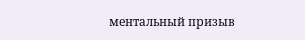ментальный призыв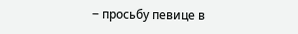‒ просьбу певице в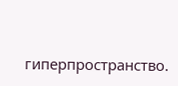гиперпространство.